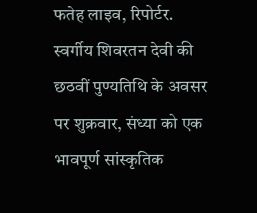फतेह लाइव, रिपोर्टर.
स्वर्गीय शिवरतन देवी की छठवीं पुण्यतिथि के अवसर पर शुक्रवार, संध्या को एक भावपूर्ण सांस्कृतिक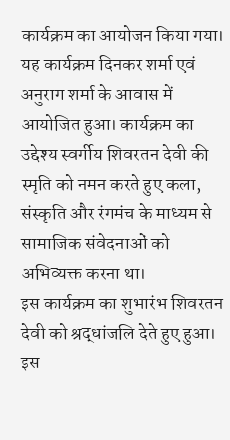कार्यक्रम का आयोजन किया गया। यह कार्यक्रम दिनकर शर्मा एवं अनुराग शर्मा के आवास में आयोजित हुआ। कार्यक्रम का उद्देश्य स्वर्गीय शिवरतन देवी की स्मृति को नमन करते हुए कला, संस्कृति और रंगमंच के माध्यम से सामाजिक संवेदनाओं को अभिव्यक्त करना था।
इस कार्यक्रम का शुभारंभ शिवरतन देवी को श्रद्धांजलि देते हुए हुआ। इस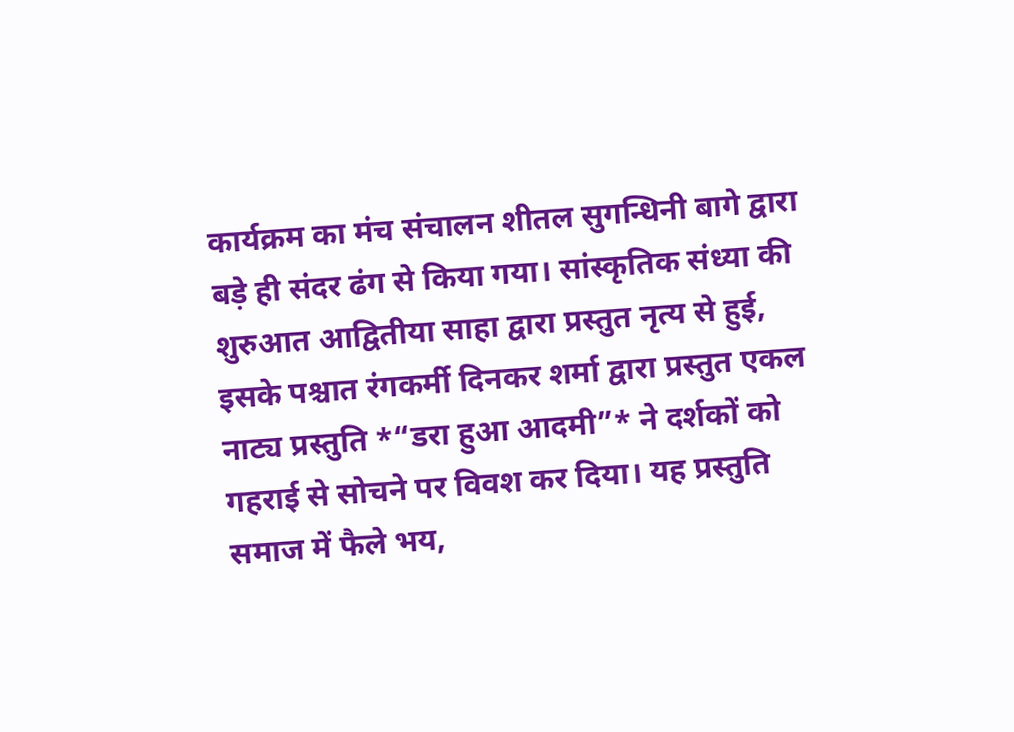कार्यक्रम का मंच संचालन शीतल सुगन्धिनी बागे द्वारा बड़े ही संदर ढंग से किया गया। सांस्कृतिक संध्या की शुरुआत आद्वितीया साहा द्वारा प्रस्तुत नृत्य से हुई, इसके पश्चात रंगकर्मी दिनकर शर्मा द्वारा प्रस्तुत एकल नाट्य प्रस्तुति *“डरा हुआ आदमी”* ने दर्शकों को गहराई से सोचने पर विवश कर दिया। यह प्रस्तुति समाज में फैले भय,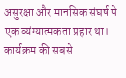असुरक्षा और मानसिक संघर्ष पे एक व्यंग्यात्मकता प्रहार था।
कार्यक्रम की सबसे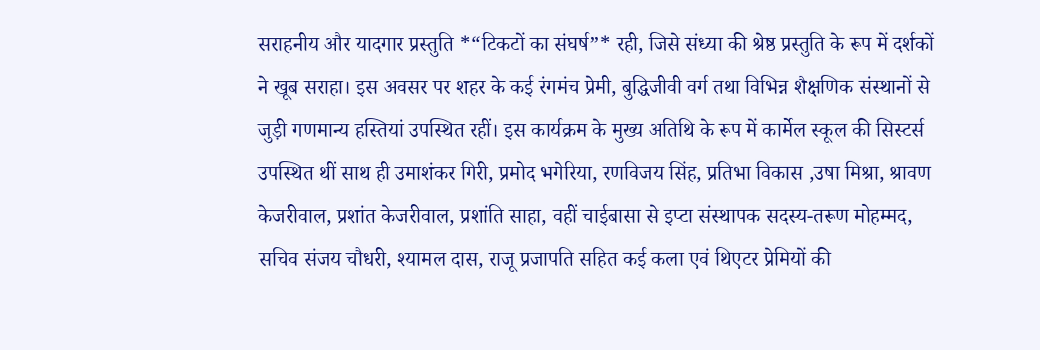सराहनीय और यादगार प्रस्तुति *“टिकटों का संघर्ष”* रही, जिसे संध्या की श्रेष्ठ प्रस्तुति के रूप में दर्शकों ने खूब सराहा। इस अवसर पर शहर के कई रंगमंच प्रेमी, बुद्धिजीवी वर्ग तथा विभिन्न शैक्षणिक संस्थानों से जुड़ी गणमान्य हस्तियां उपस्थित रहीं। इस कार्यक्रम के मुख्य अतिथि के रूप में कार्मेल स्कूल की सिस्टर्स उपस्थित थीं साथ ही उमाशंकर गिरी, प्रमोद भगेरिया, रणविजय सिंह, प्रतिभा विकास ,उषा मिश्रा, श्रावण केजरीवाल, प्रशांत केजरीवाल, प्रशांति साहा, वहीं चाईबासा से इप्टा संस्थापक सदस्य-तरूण मोहम्मद, सचिव संजय चौधरी, श्यामल दास, राजू प्रजापति सहित कई कला एवं थिएटर प्रेमियों की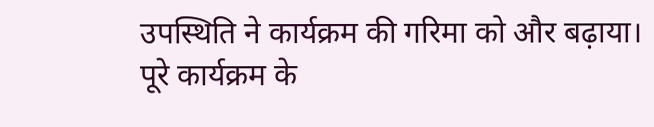उपस्थिति ने कार्यक्रम की गरिमा को और बढ़ाया।
पूरे कार्यक्रम के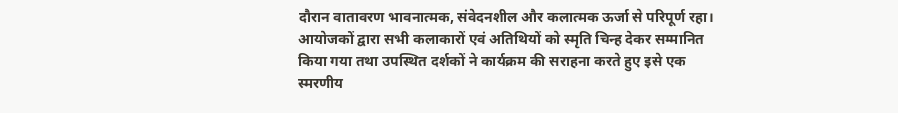दौरान वातावरण भावनात्मक, संवेदनशील और कलात्मक ऊर्जा से परिपूर्ण रहा। आयोजकों द्वारा सभी कलाकारों एवं अतिथियों को स्मृति चिन्ह देकर सम्मानित किया गया तथा उपस्थित दर्शकों ने कार्यक्रम की सराहना करते हुए इसे एक स्मरणीय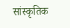सांस्कृतिक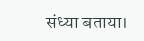संध्या बताया।